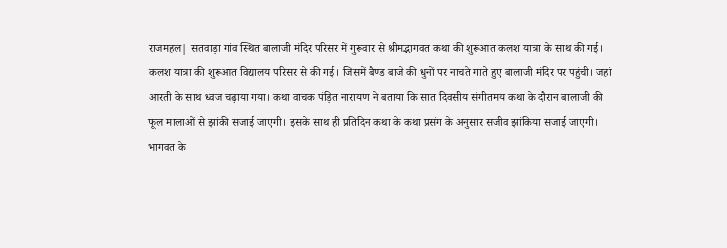राजमहल| सतवाड़ा गांव स्थित बालाजी मंदिर परिसर में गुरूवार से श्रीमद्भागवत कथा की शुरूआत कलश यात्रा के साथ की गई। कलश यात्रा की शुरूआत विद्यालय परिसर से की गई। जिसमें बैण्ड बाजे की धुनों पर नाचते गाते हुए बालाजी मंदिर पर पहुंची। जहां आरती के साथ ध्वज चढ़ाया गया। कथा वाचक पंड़ित नारायण ने बताया कि सात दिवसीय संगीतमय कथा के दौरान बालाजी की फूल मालाओं से झांकी सजाई जाएगी। इसके साथ ही प्रतिदिन कथा के कथा प्रसंग के अनुसार सजीव झांकिया सजाई जाएगी।
भागवत के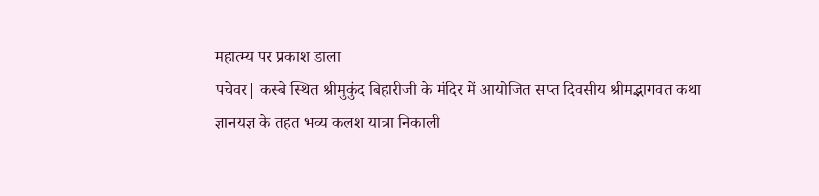महात्म्य पर प्रकाश डाला
पचेवर| कस्बे स्थित श्रीमुकुंद बिहारीजी के मंदिर में आयोजित सप्त दिवसीय श्रीमद्भागवत कथा ज्ञानयज्ञ के तहत भव्य कलश यात्रा निकाली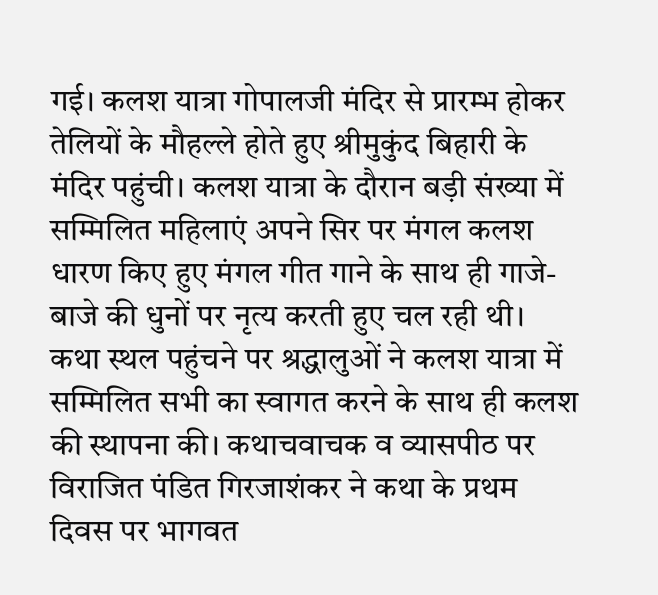गई। कलश यात्रा गोपालजी मंदिर से प्रारम्भ होकर तेलियों के मौहल्ले होते हुए श्रीमुकुंद बिहारी के मंदिर पहुंची। कलश यात्रा के दौरान बड़ी संख्या में सम्मिलित महिलाएं अपने सिर पर मंगल कलश धारण किए हुए मंगल गीत गाने के साथ ही गाजे-बाजे की धुनों पर नृत्य करती हुए चल रही थी। कथा स्थल पहुंचने पर श्रद्धालुओं ने कलश यात्रा में सम्मिलित सभी का स्वागत करने के साथ ही कलश की स्थापना की। कथाचवाचक व व्यासपीठ पर विराजित पंडित गिरजाशंकर ने कथा के प्रथम दिवस पर भागवत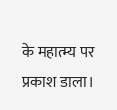के महात्म्य पर प्रकाश डाला।